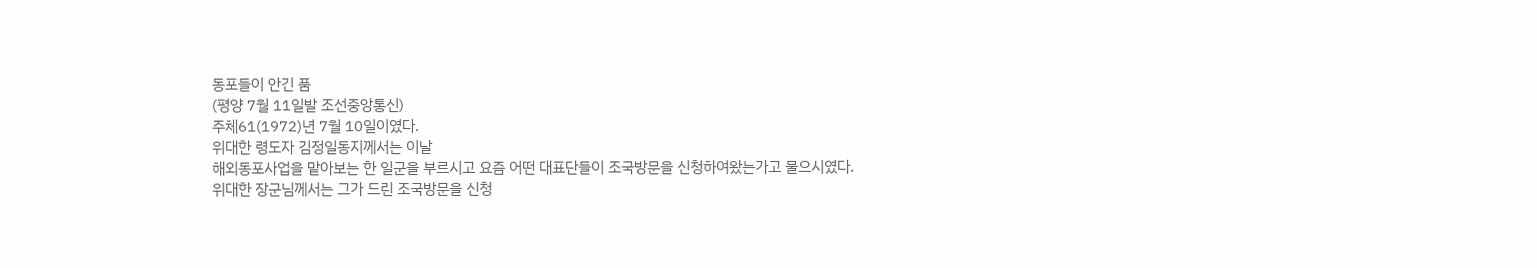동포들이 안긴 품
(평양 7월 11일발 조선중앙통신)
주체61(1972)년 7월 10일이였다.
위대한 령도자 김정일동지께서는 이날
해외동포사업을 맡아보는 한 일군을 부르시고 요즘 어떤 대표단들이 조국방문을 신청하여왔는가고 물으시였다.
위대한 장군님께서는 그가 드린 조국방문을 신청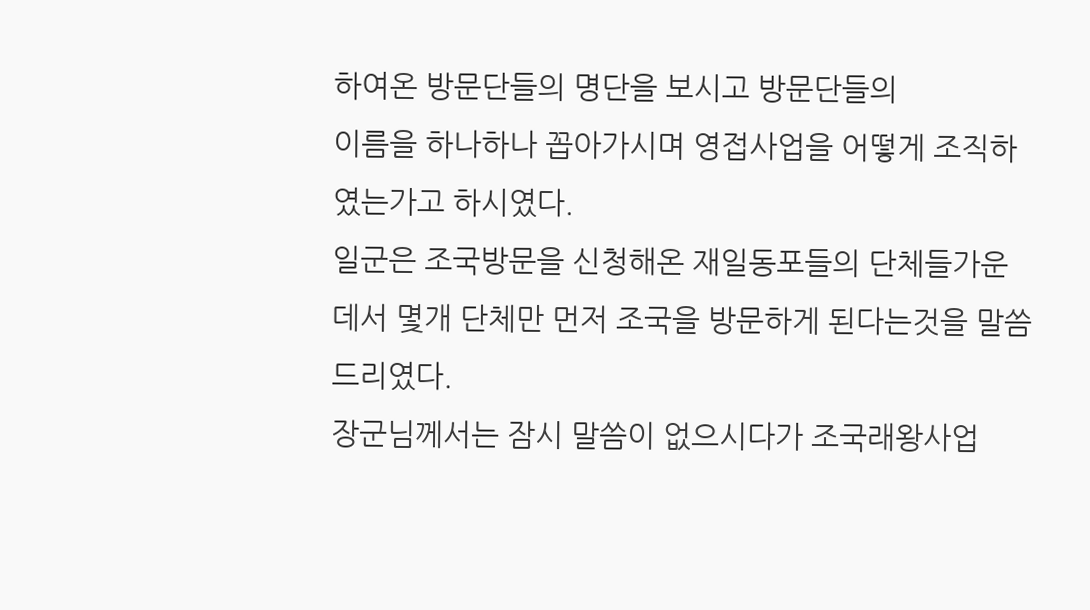하여온 방문단들의 명단을 보시고 방문단들의
이름을 하나하나 꼽아가시며 영접사업을 어떻게 조직하였는가고 하시였다.
일군은 조국방문을 신청해온 재일동포들의 단체들가운데서 몇개 단체만 먼저 조국을 방문하게 된다는것을 말씀드리였다.
장군님께서는 잠시 말씀이 없으시다가 조국래왕사업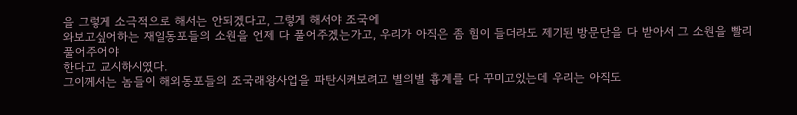을 그렇게 소극적으로 해서는 안되겠다고, 그렇게 해서야 조국에
와보고싶어하는 재일동포들의 소원을 언제 다 풀어주겠는가고, 우리가 아직은 좀 힘이 들더라도 제기된 방문단을 다 받아서 그 소원을 빨리 풀어주어야
한다고 교시하시였다.
그이께서는 놈들이 해외동포들의 조국래왕사업을 파탄시켜보려고 별의별 흉계를 다 꾸미고있는데 우리는 아직도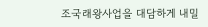조국래왕사업을 대담하게 내밀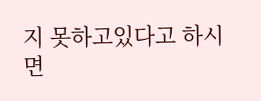지 못하고있다고 하시면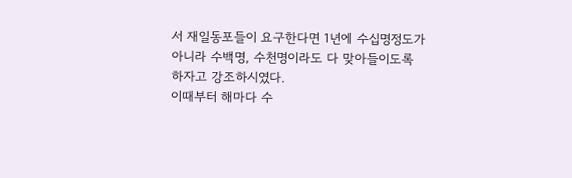서 재일동포들이 요구한다면 1년에 수십명정도가 아니라 수백명, 수천명이라도 다 맞아들이도록
하자고 강조하시였다.
이때부터 해마다 수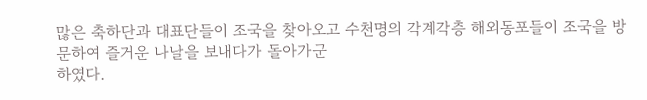많은 축하단과 대표단들이 조국을 찾아오고 수천명의 각계각층 해외동포들이 조국을 방문하여 즐거운 나날을 보내다가 돌아가군
하였다.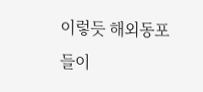이렇듯 해외동포들이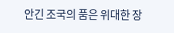안긴 조국의 품은 위대한 장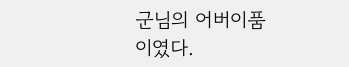군님의 어버이품이였다.